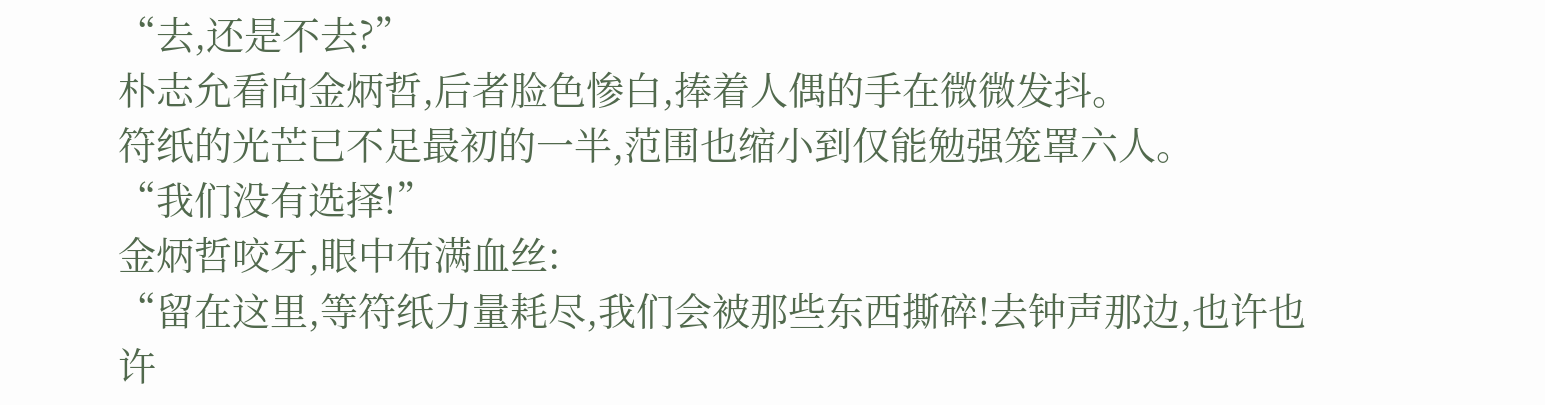“去,还是不去?”
朴志允看向金炳哲,后者脸色惨白,捧着人偶的手在微微发抖。
符纸的光芒已不足最初的一半,范围也缩小到仅能勉强笼罩六人。
“我们没有选择!”
金炳哲咬牙,眼中布满血丝:
“留在这里,等符纸力量耗尽,我们会被那些东西撕碎!去钟声那边,也许也许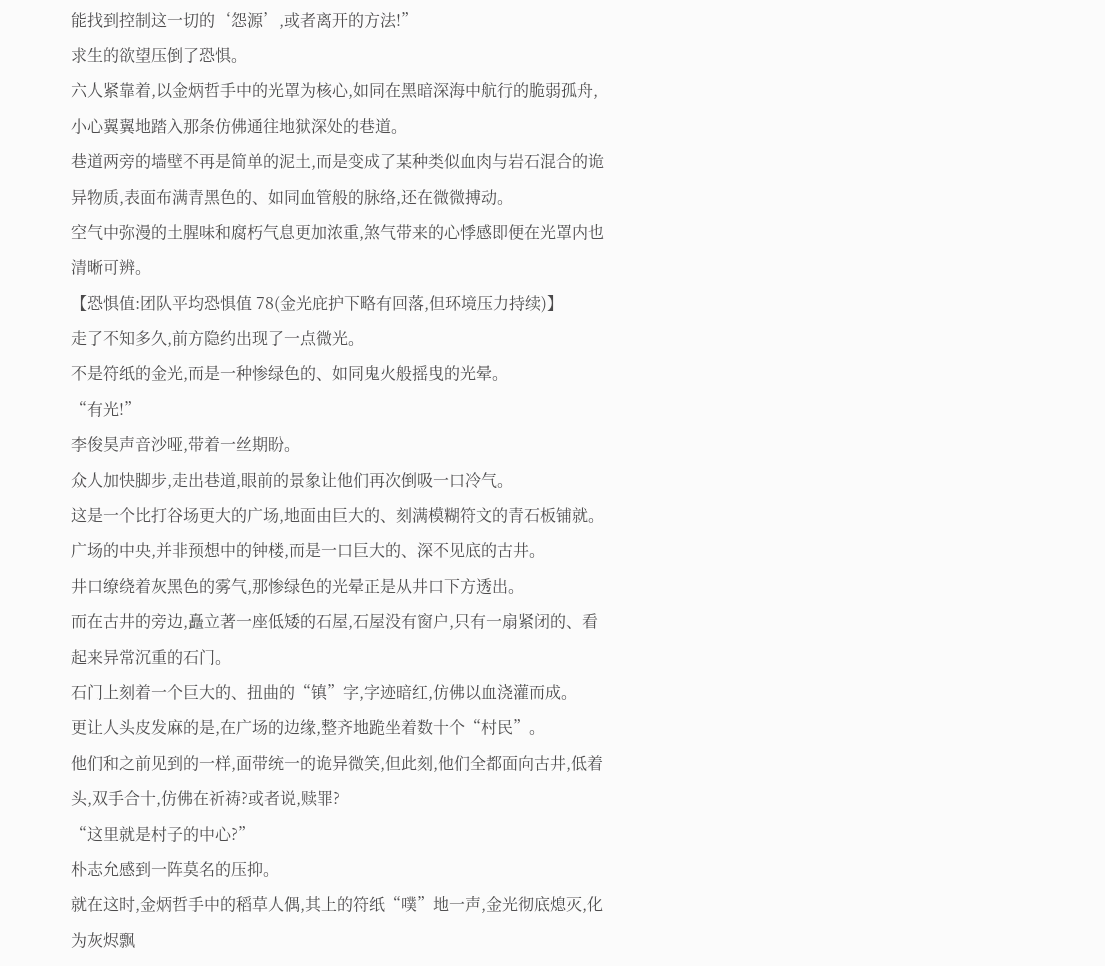能找到控制这一切的‘怨源’,或者离开的方法!”
求生的欲望压倒了恐惧。
六人紧靠着,以金炳哲手中的光罩为核心,如同在黑暗深海中航行的脆弱孤舟,小心翼翼地踏入那条仿佛通往地狱深处的巷道。
巷道两旁的墙壁不再是简单的泥土,而是变成了某种类似血肉与岩石混合的诡异物质,表面布满青黑色的、如同血管般的脉络,还在微微搏动。
空气中弥漫的土腥味和腐朽气息更加浓重,煞气带来的心悸感即便在光罩内也清晰可辨。
【恐惧值:团队平均恐惧值 78(金光庇护下略有回落,但环境压力持续)】
走了不知多久,前方隐约出现了一点微光。
不是符纸的金光,而是一种惨绿色的、如同鬼火般摇曳的光晕。
“有光!”
李俊昊声音沙哑,带着一丝期盼。
众人加快脚步,走出巷道,眼前的景象让他们再次倒吸一口冷气。
这是一个比打谷场更大的广场,地面由巨大的、刻满模糊符文的青石板铺就。
广场的中央,并非预想中的钟楼,而是一口巨大的、深不见底的古井。
井口缭绕着灰黑色的雾气,那惨绿色的光晕正是从井口下方透出。
而在古井的旁边,矗立著一座低矮的石屋,石屋没有窗户,只有一扇紧闭的、看起来异常沉重的石门。
石门上刻着一个巨大的、扭曲的“镇”字,字迹暗红,仿佛以血浇灌而成。
更让人头皮发麻的是,在广场的边缘,整齐地跪坐着数十个“村民”。
他们和之前见到的一样,面带统一的诡异微笑,但此刻,他们全都面向古井,低着头,双手合十,仿佛在祈祷?或者说,赎罪?
“这里就是村子的中心?”
朴志允感到一阵莫名的压抑。
就在这时,金炳哲手中的稻草人偶,其上的符纸“噗”地一声,金光彻底熄灭,化为灰烬飘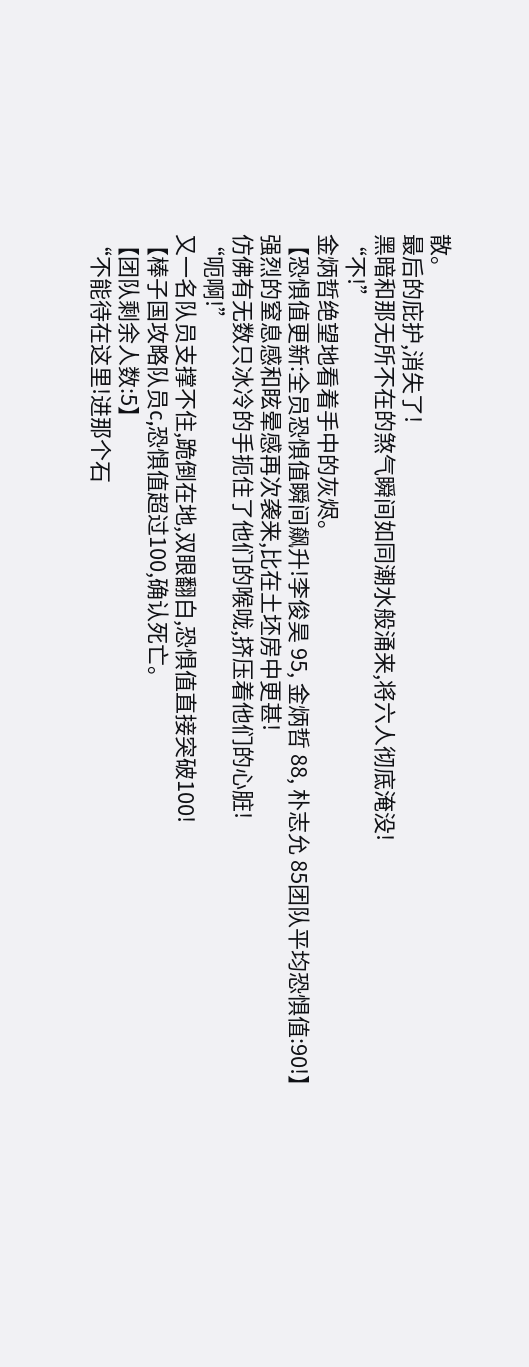散。
最后的庇护,消失了!
黑暗和那无所不在的煞气瞬间如同潮水般涌来,将六人彻底淹没!
“不!”
金炳哲绝望地看着手中的灰烬。
【恐惧值更新:全员恐惧值瞬间飙升!李俊昊 95, 金炳哲 88, 朴志允 85团队平均恐惧值:90!】
强烈的窒息感和眩晕感再次袭来,比在土坯房中更甚!
仿佛有无数只冰冷的手扼住了他们的喉咙,挤压着他们的心脏!
“呃啊!”
又一名队员支撑不住,跪倒在地,双眼翻白,恐惧值直接突破100!
【棒子国攻略队员c,恐惧值超过100,确认死亡。
【团队剩余人数:5】
“不能待在这里!进那个石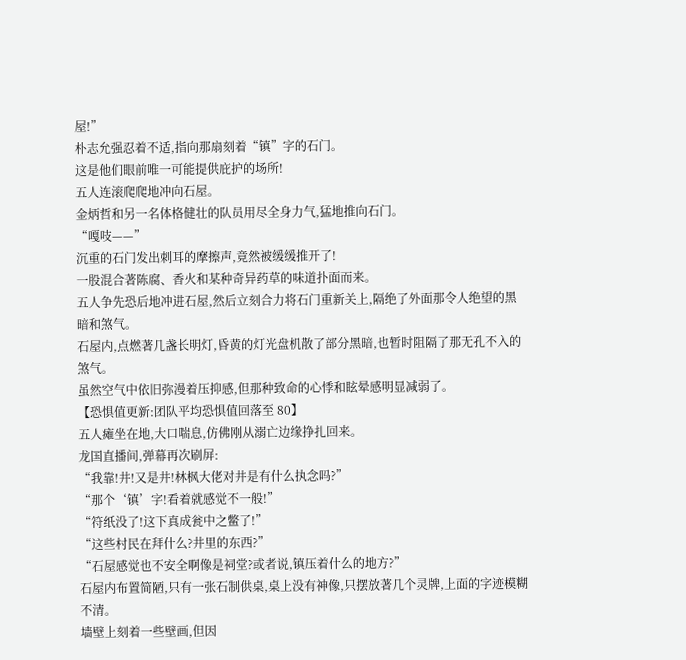屋!”
朴志允强忍着不适,指向那扇刻着“镇”字的石门。
这是他们眼前唯一可能提供庇护的场所!
五人连滚爬爬地冲向石屋。
金炳哲和另一名体格健壮的队员用尽全身力气,猛地推向石门。
“嘎吱——”
沉重的石门发出刺耳的摩擦声,竟然被缓缓推开了!
一股混合著陈腐、香火和某种奇异药草的味道扑面而来。
五人争先恐后地冲进石屋,然后立刻合力将石门重新关上,隔绝了外面那令人绝望的黑暗和煞气。
石屋内,点燃著几盏长明灯,昏黄的灯光盘机散了部分黑暗,也暂时阻隔了那无孔不入的煞气。
虽然空气中依旧弥漫着压抑感,但那种致命的心悸和眩晕感明显减弱了。
【恐惧值更新:团队平均恐惧值回落至 80】
五人瘫坐在地,大口喘息,仿佛刚从溺亡边缘挣扎回来。
龙国直播间,弹幕再次刷屏:
“我靠!井!又是井!林枫大佬对井是有什么执念吗?”
“那个‘镇’字!看着就感觉不一般!”
“符纸没了!这下真成瓮中之鳖了!”
“这些村民在拜什么?井里的东西?”
“石屋感觉也不安全啊像是祠堂?或者说,镇压着什么的地方?”
石屋内布置简陋,只有一张石制供桌,桌上没有神像,只摆放著几个灵牌,上面的字迹模糊不清。
墙壁上刻着一些壁画,但因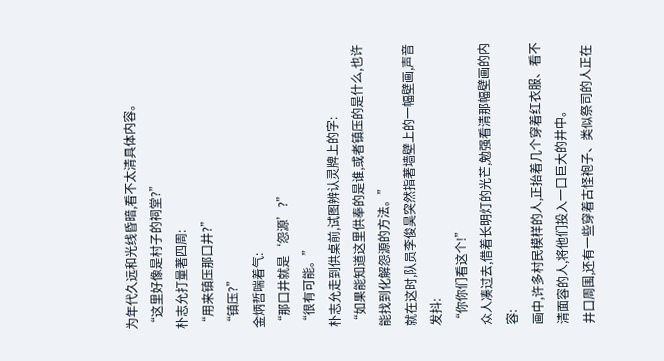为年代久远和光线昏暗,看不太清具体内容。
“这里好像是村子的祠堂?”
朴志允打量著四周:
“用来镇压那口井?”
“镇压?”
金炳哲喘着气:
“那口井就是‘怨源’?”
“很有可能。”
朴志允走到供桌前,试图辨认灵牌上的字:
“如果能知道这里供奉的是谁,或者镇压的是什么,也许能找到化解怨源的方法。”
就在这时,队员李俊昊突然指著墙壁上的一幅壁画,声音发抖:
“你你们看这个!”
众人凑过去,借着长明灯的光芒,勉强看清那幅壁画的内容:
画中,许多村民模样的人,正抬着几个穿着红衣服、看不清面容的人,将他们投入一口巨大的井中。
井口周围,还有一些穿着古怪袍子、类似祭司的人正在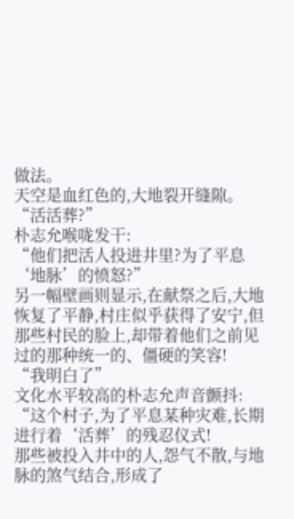做法。
天空是血红色的,大地裂开缝隙。
“活活葬?”
朴志允喉咙发干:
“他们把活人投进井里?为了平息‘地脉’的愤怒?”
另一幅壁画则显示,在献祭之后,大地恢复了平静,村庄似乎获得了安宁,但那些村民的脸上,却带着他们之前见过的那种统一的、僵硬的笑容!
“我明白了”
文化水平较高的朴志允声音颤抖:
“这个村子,为了平息某种灾难,长期进行着‘活葬’的残忍仪式!
那些被投入井中的人,怨气不散,与地脉的煞气结合,形成了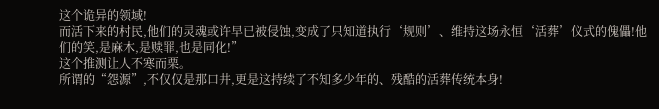这个诡异的领域!
而活下来的村民,他们的灵魂或许早已被侵蚀,变成了只知道执行‘规则’、维持这场永恒‘活葬’仪式的傀儡!他们的笑,是麻木,是赎罪,也是同化!”
这个推测让人不寒而栗。
所谓的“怨源”,不仅仅是那口井,更是这持续了不知多少年的、残酷的活葬传统本身!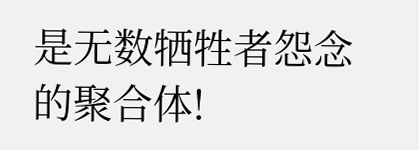是无数牺牲者怨念的聚合体!